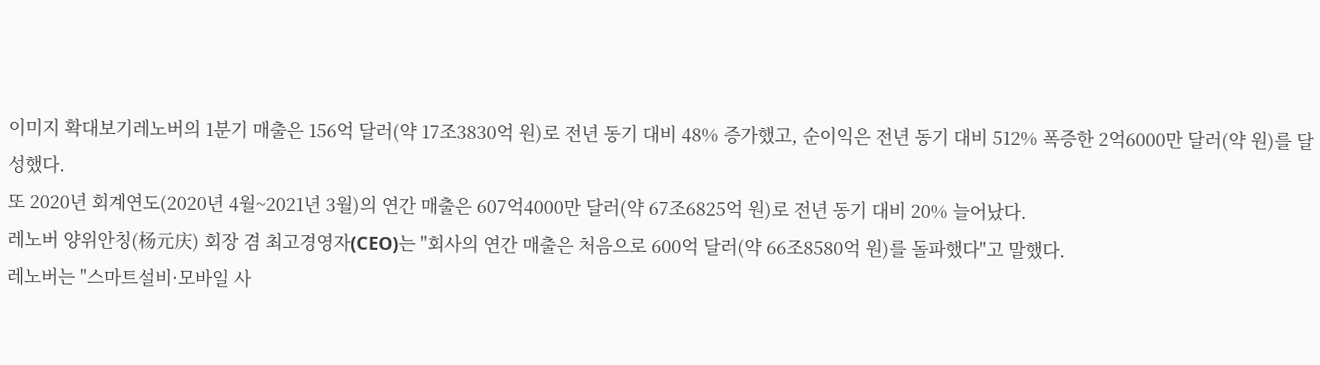이미지 확대보기레노버의 1분기 매출은 156억 달러(약 17조3830억 원)로 전년 동기 대비 48% 증가했고, 순이익은 전년 동기 대비 512% 폭증한 2억6000만 달러(약 원)를 달성했다.
또 2020년 회계연도(2020년 4월~2021년 3월)의 연간 매출은 607억4000만 달러(약 67조6825억 원)로 전년 동기 대비 20% 늘어났다.
레노버 양위안칭(杨元庆) 회장 겸 최고경영자(CEO)는 "회사의 연간 매출은 처음으로 600억 달러(약 66조8580억 원)를 돌파했다"고 말했다.
레노버는 "스마트설비·모바일 사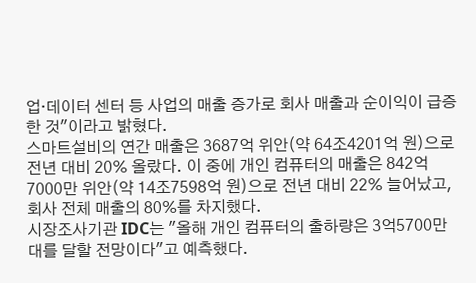업·데이터 센터 등 사업의 매출 증가로 회사 매출과 순이익이 급증한 것"이라고 밝혔다.
스마트설비의 연간 매출은 3687억 위안(약 64조4201억 원)으로 전년 대비 20% 올랐다. 이 중에 개인 컴퓨터의 매출은 842억7000만 위안(약 14조7598억 원)으로 전년 대비 22% 늘어났고, 회사 전체 매출의 80%를 차지했다.
시장조사기관 IDC는 "올해 개인 컴퓨터의 출하량은 3억5700만 대를 달할 전망이다"고 예측했다.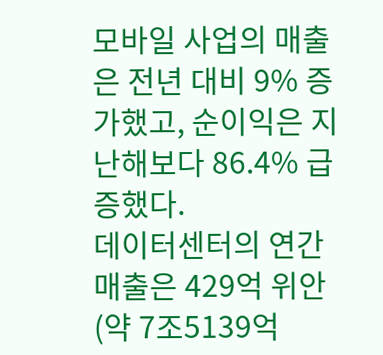모바일 사업의 매출은 전년 대비 9% 증가했고, 순이익은 지난해보다 86.4% 급증했다.
데이터센터의 연간 매출은 429억 위안(약 7조5139억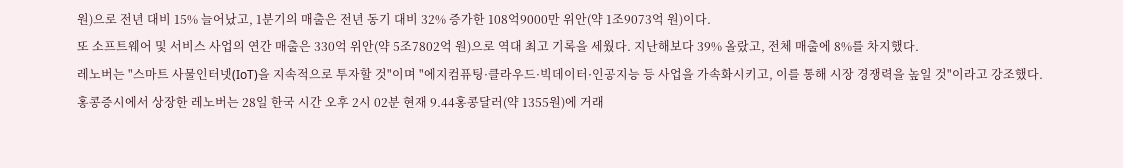원)으로 전년 대비 15% 늘어났고, 1분기의 매출은 전년 동기 대비 32% 증가한 108억9000만 위안(약 1조9073억 원)이다.
또 소프트웨어 및 서비스 사업의 연간 매출은 330억 위안(약 5조7802억 원)으로 역대 최고 기록을 세웠다. 지난해보다 39% 올랐고, 전체 매출에 8%를 차지했다.
레노버는 "스마트 사물인터넷(IoT)을 지속적으로 투자할 것"이며 "에지컴퓨팅·클라우드·빅데이터·인공지능 등 사업을 가속화시키고, 이를 통해 시장 경쟁력을 높일 것"이라고 강조했다.
홍콩증시에서 상장한 레노버는 28일 한국 시간 오후 2시 02분 현재 9.44홍콩달러(약 1355원)에 거래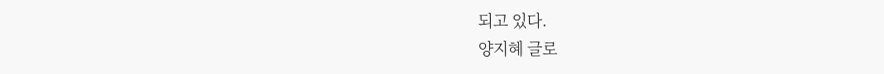되고 있다.
양지혜 글로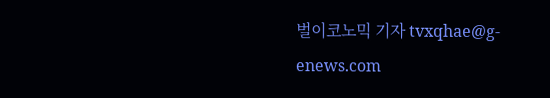벌이코노믹 기자 tvxqhae@g-enews.com